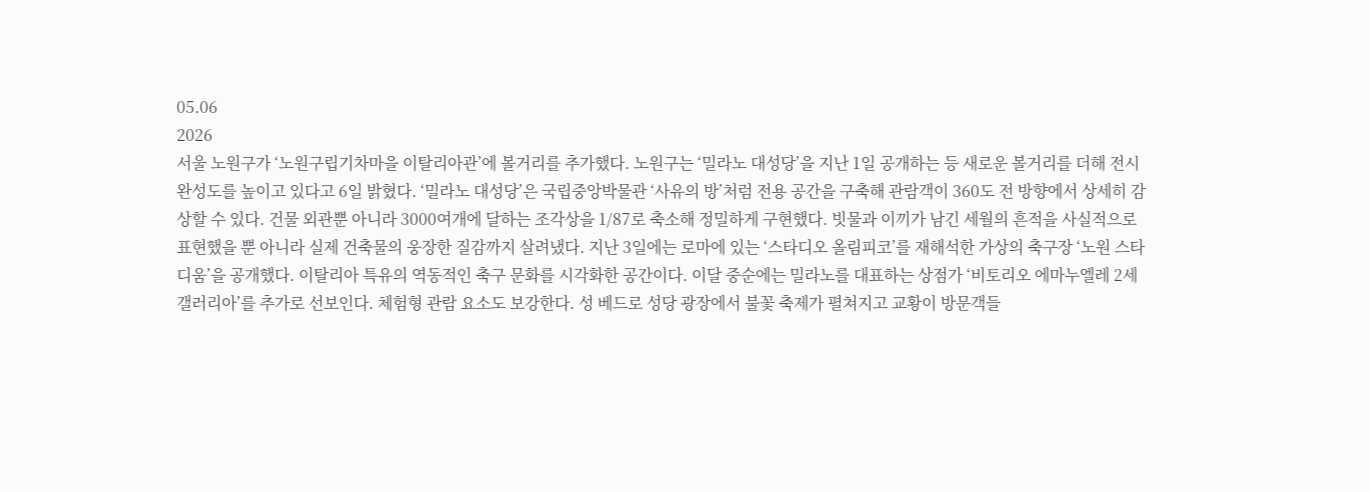05.06
2026
서울 노원구가 ‘노원구립기차마을 이탈리아관’에 볼거리를 추가했다. 노원구는 ‘밀라노 대성당’을 지난 1일 공개하는 등 새로운 볼거리를 더해 전시 완성도를 높이고 있다고 6일 밝혔다. ‘밀라노 대성당’은 국립중앙박물관 ‘사유의 방’처럼 전용 공간을 구축해 관람객이 360도 전 방향에서 상세히 감상할 수 있다. 건물 외관뿐 아니라 3000여개에 달하는 조각상을 1/87로 축소해 정밀하게 구현했다. 빗물과 이끼가 남긴 세월의 흔적을 사실적으로 표현했을 뿐 아니라 실제 건축물의 웅장한 질감까지 살려냈다. 지난 3일에는 로마에 있는 ‘스타디오 올림피코’를 재해석한 가상의 축구장 ‘노원 스타디움’을 공개했다. 이탈리아 특유의 역동적인 축구 문화를 시각화한 공간이다. 이달 중순에는 밀라노를 대표하는 상점가 ‘비토리오 에마누엘레 2세 갤러리아’를 추가로 선보인다. 체험형 관람 요소도 보강한다. 성 베드로 성당 광장에서 불꽃 축제가 펼쳐지고 교황이 방문객들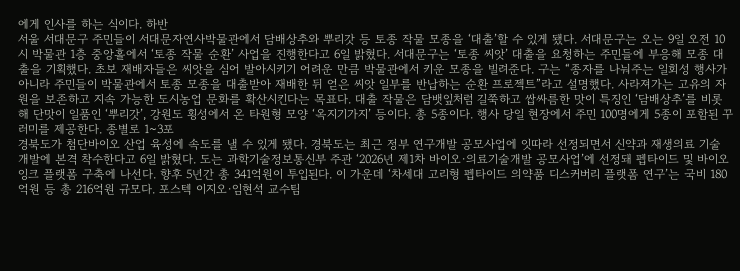에게 인사를 하는 식이다. 하반
서울 서대문구 주민들이 서대문자연사박물관에서 담배상추와 뿌리갓 등 토종 작물 모종을 ‘대출’할 수 있게 됐다. 서대문구는 오는 9일 오전 10시 박물관 1층 중앙홀에서 ‘토종 작물 순환’ 사업을 진행한다고 6일 밝혔다. 서대문구는 ‘토종 씨앗’ 대출을 요청하는 주민들에 부응해 모종 대출을 기획했다. 초보 재배자들은 씨앗을 심어 발아시키기 어려운 만큼 박물관에서 키운 모종을 빌려준다. 구는 “종자를 나눠주는 일회성 행사가 아니라 주민들이 박물관에서 토종 모종을 대출받아 재배한 뒤 얻은 씨앗 일부를 반납하는 순환 프로젝트”라고 설명했다. 사라져가는 고유의 자원을 보존하고 지속 가능한 도시농업 문화를 확산시킨다는 목표다. 대출 작물은 담뱃잎처럼 길쭉하고 쌉싸름한 맛이 특징인 ‘담배상추’를 비롯해 단맛이 일품인 ‘뿌리갓’, 강원도 횡성에서 온 타원형 모양 ‘옥지기가지’ 등이다. 총 5종이다. 행사 당일 현장에서 주민 100명에게 5종이 포함된 꾸러미를 제공한다. 종별로 1~3포
경북도가 첨단바이오 산업 육성에 속도를 낼 수 있게 됐다. 경북도는 최근 정부 연구개발 공모사업에 잇따라 선정되면서 신약과 재생의료 기술 개발에 본격 착수한다고 6일 밝혔다. 도는 과학기술정보통신부 주관 ‘2026년 제1차 바이오·의료기술개발 공모사업’에 선정돼 펩타이드 및 바이오잉크 플랫폼 구축에 나선다. 향후 5년간 총 341억원이 투입된다. 이 가운데 ‘차세대 고리형 펩타이드 의약품 디스커버리 플랫폼 연구’는 국비 180억원 등 총 216억원 규모다. 포스텍 이지오·임현석 교수팀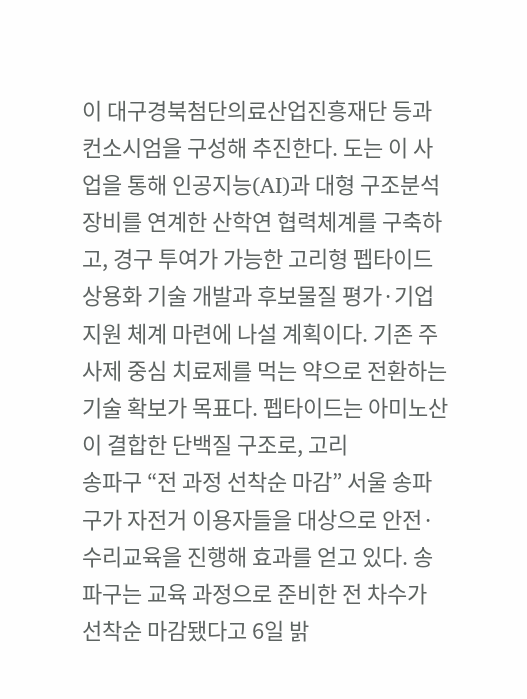이 대구경북첨단의료산업진흥재단 등과 컨소시엄을 구성해 추진한다. 도는 이 사업을 통해 인공지능(AI)과 대형 구조분석 장비를 연계한 산학연 협력체계를 구축하고, 경구 투여가 가능한 고리형 펩타이드 상용화 기술 개발과 후보물질 평가·기업 지원 체계 마련에 나설 계획이다. 기존 주사제 중심 치료제를 먹는 약으로 전환하는 기술 확보가 목표다. 펩타이드는 아미노산이 결합한 단백질 구조로, 고리
송파구 “전 과정 선착순 마감” 서울 송파구가 자전거 이용자들을 대상으로 안전·수리교육을 진행해 효과를 얻고 있다. 송파구는 교육 과정으로 준비한 전 차수가 선착순 마감됐다고 6일 밝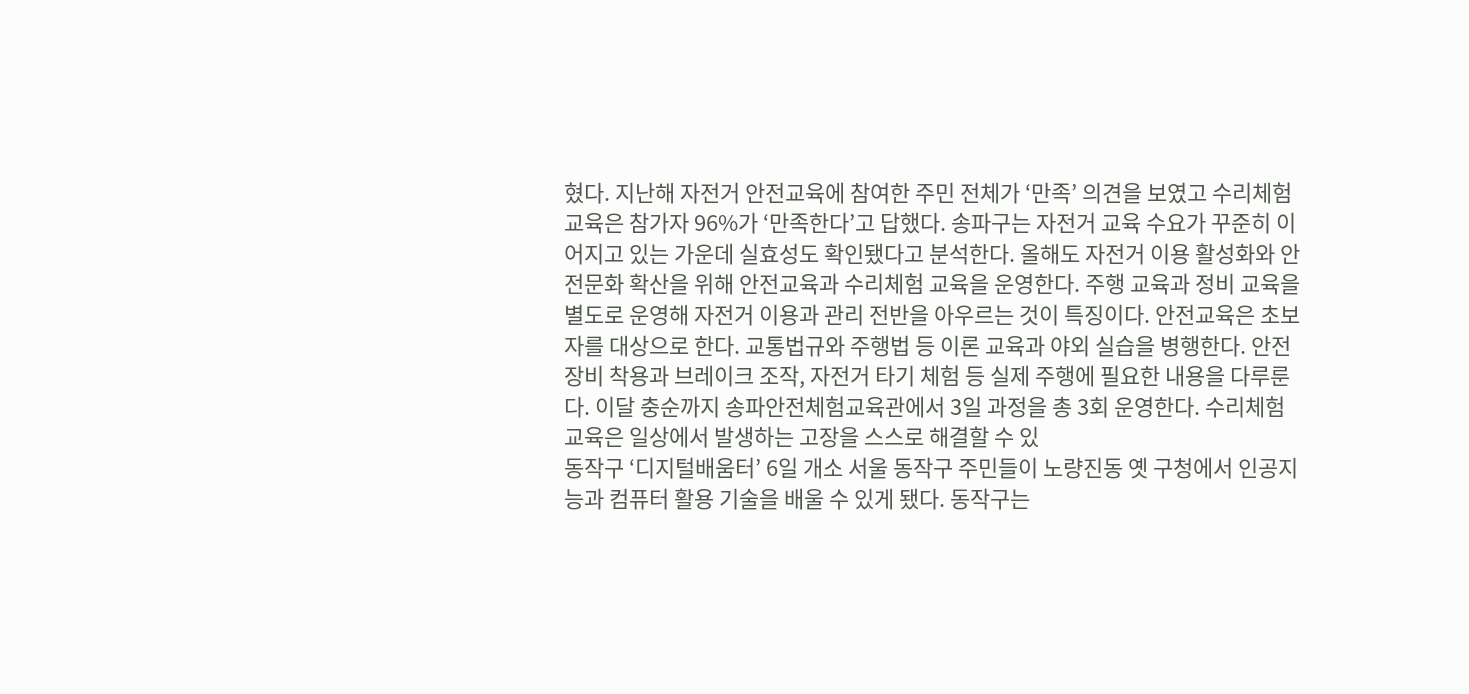혔다. 지난해 자전거 안전교육에 참여한 주민 전체가 ‘만족’ 의견을 보였고 수리체험 교육은 참가자 96%가 ‘만족한다’고 답했다. 송파구는 자전거 교육 수요가 꾸준히 이어지고 있는 가운데 실효성도 확인됐다고 분석한다. 올해도 자전거 이용 활성화와 안전문화 확산을 위해 안전교육과 수리체험 교육을 운영한다. 주행 교육과 정비 교육을 별도로 운영해 자전거 이용과 관리 전반을 아우르는 것이 특징이다. 안전교육은 초보자를 대상으로 한다. 교통법규와 주행법 등 이론 교육과 야외 실습을 병행한다. 안전 장비 착용과 브레이크 조작, 자전거 타기 체험 등 실제 주행에 필요한 내용을 다루룬다. 이달 충순까지 송파안전체험교육관에서 3일 과정을 총 3회 운영한다. 수리체험 교육은 일상에서 발생하는 고장을 스스로 해결할 수 있
동작구 ‘디지털배움터’ 6일 개소 서울 동작구 주민들이 노량진동 옛 구청에서 인공지능과 컴퓨터 활용 기술을 배울 수 있게 됐다. 동작구는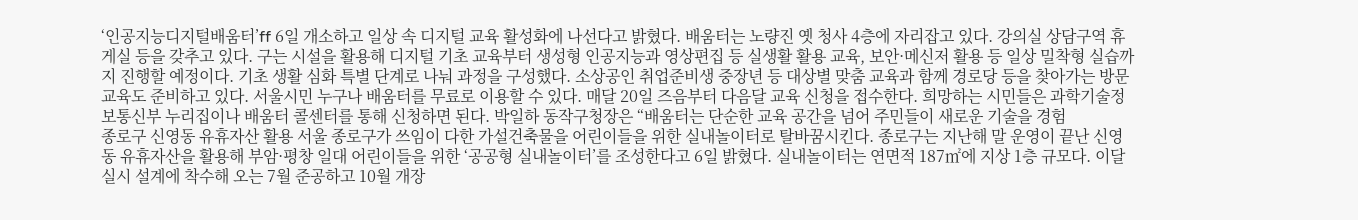‘인공지능디지털배움터’ff 6일 개소하고 일상 속 디지털 교육 활성화에 나선다고 밝혔다. 배움터는 노량진 옛 청사 4층에 자리잡고 있다. 강의실 상담구역 휴게실 등을 갖추고 있다. 구는 시설을 활용해 디지털 기초 교육부터 생성형 인공지능과 영상편집 등 실생활 활용 교육, 보안·메신저 활용 등 일상 밀착형 실습까지 진행할 예정이다. 기초 생활 심화 특별 단계로 나눠 과정을 구성했다. 소상공인 취업준비생 중장년 등 대상별 맞춤 교육과 함께 경로당 등을 찾아가는 방문교육도 준비하고 있다. 서울시민 누구나 배움터를 무료로 이용할 수 있다. 매달 20일 즈음부터 다음달 교육 신청을 접수한다. 희망하는 시민들은 과학기술정보통신부 누리집이나 배움터 콜센터를 통해 신청하면 된다. 박일하 동작구청장은 “배움터는 단순한 교육 공간을 넘어 주민들이 새로운 기술을 경험
종로구 신영동 유휴자산 활용 서울 종로구가 쓰임이 다한 가설건축물을 어린이들을 위한 실내놀이터로 탈바꿈시킨다. 종로구는 지난해 말 운영이 끝난 신영동 유휴자산을 활용해 부암·평창 일대 어린이들을 위한 ‘공공형 실내놀이터’를 조성한다고 6일 밝혔다. 실내놀이터는 연면적 187㎡에 지상 1층 규모다. 이달 실시 설계에 착수해 오는 7월 준공하고 10월 개장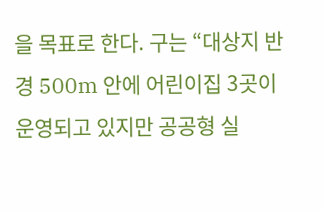을 목표로 한다. 구는 “대상지 반경 500m 안에 어린이집 3곳이 운영되고 있지만 공공형 실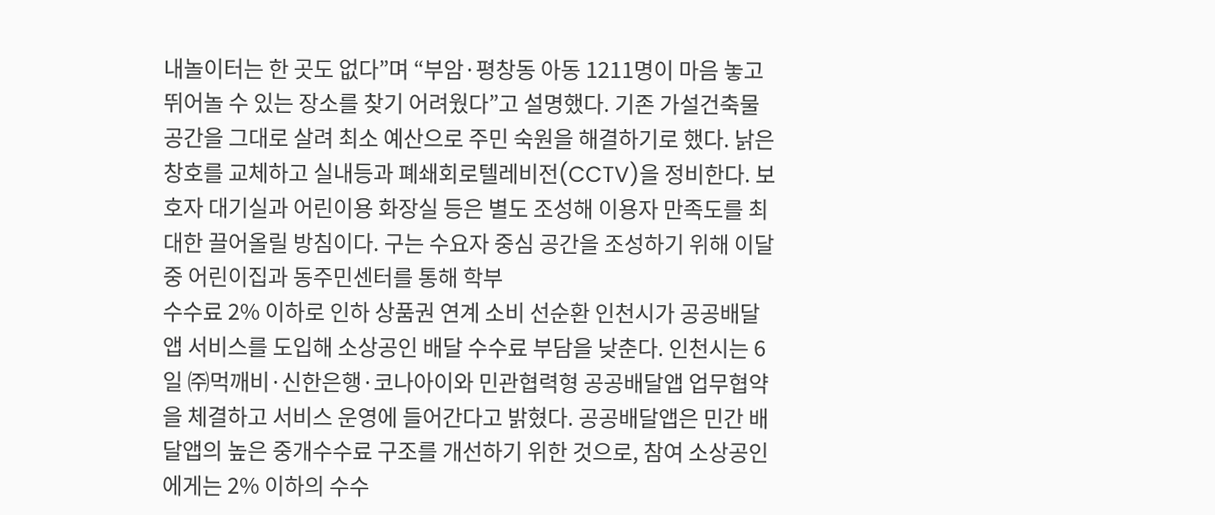내놀이터는 한 곳도 없다”며 “부암·평창동 아동 1211명이 마음 놓고 뛰어놀 수 있는 장소를 찾기 어려웠다”고 설명했다. 기존 가설건축물 공간을 그대로 살려 최소 예산으로 주민 숙원을 해결하기로 했다. 낡은 창호를 교체하고 실내등과 폐쇄회로텔레비전(CCTV)을 정비한다. 보호자 대기실과 어린이용 화장실 등은 별도 조성해 이용자 만족도를 최대한 끌어올릴 방침이다. 구는 수요자 중심 공간을 조성하기 위해 이달 중 어린이집과 동주민센터를 통해 학부
수수료 2% 이하로 인하 상품권 연계 소비 선순환 인천시가 공공배달앱 서비스를 도입해 소상공인 배달 수수료 부담을 낮춘다. 인천시는 6일 ㈜먹깨비·신한은행·코나아이와 민관협력형 공공배달앱 업무협약을 체결하고 서비스 운영에 들어간다고 밝혔다. 공공배달앱은 민간 배달앱의 높은 중개수수료 구조를 개선하기 위한 것으로, 참여 소상공인에게는 2% 이하의 수수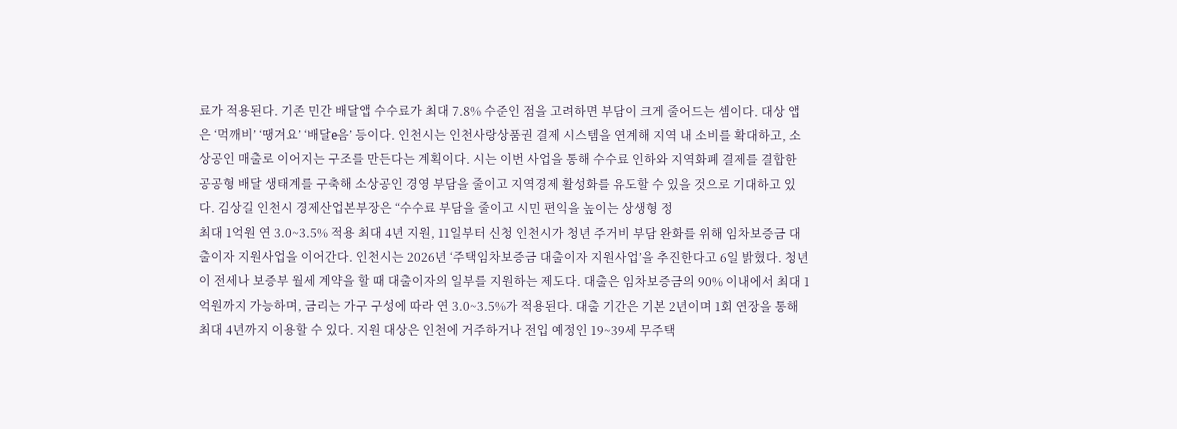료가 적용된다. 기존 민간 배달앱 수수료가 최대 7.8% 수준인 점을 고려하면 부담이 크게 줄어드는 셈이다. 대상 앱은 ‘먹깨비’ ‘땡겨요’ ‘배달e음’ 등이다. 인천시는 인천사랑상품권 결제 시스템을 연계해 지역 내 소비를 확대하고, 소상공인 매출로 이어지는 구조를 만든다는 계획이다. 시는 이번 사업을 통해 수수료 인하와 지역화폐 결제를 결합한 공공형 배달 생태계를 구축해 소상공인 경영 부담을 줄이고 지역경제 활성화를 유도할 수 있을 것으로 기대하고 있다. 김상길 인천시 경제산업본부장은 “수수료 부담을 줄이고 시민 편익을 높이는 상생형 정
최대 1억원 연 3.0~3.5% 적용 최대 4년 지원, 11일부터 신청 인천시가 청년 주거비 부담 완화를 위해 임차보증금 대출이자 지원사업을 이어간다. 인천시는 2026년 ‘주택임차보증금 대출이자 지원사업’을 추진한다고 6일 밝혔다. 청년이 전세나 보증부 월세 계약을 할 때 대출이자의 일부를 지원하는 제도다. 대출은 임차보증금의 90% 이내에서 최대 1억원까지 가능하며, 금리는 가구 구성에 따라 연 3.0~3.5%가 적용된다. 대출 기간은 기본 2년이며 1회 연장을 통해 최대 4년까지 이용할 수 있다. 지원 대상은 인천에 거주하거나 전입 예정인 19~39세 무주택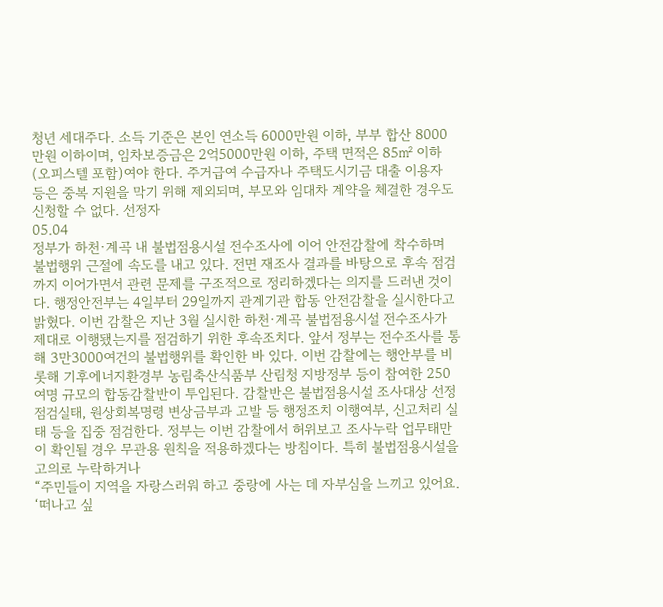청년 세대주다. 소득 기준은 본인 연소득 6000만원 이하, 부부 합산 8000만원 이하이며, 임차보증금은 2억5000만원 이하, 주택 면적은 85㎡ 이하(오피스텔 포함)여야 한다. 주거급여 수급자나 주택도시기금 대출 이용자 등은 중복 지원을 막기 위해 제외되며, 부모와 임대차 계약을 체결한 경우도 신청할 수 없다. 선정자
05.04
정부가 하천·계곡 내 불법점용시설 전수조사에 이어 안전감찰에 착수하며 불법행위 근절에 속도를 내고 있다. 전면 재조사 결과를 바탕으로 후속 점검까지 이어가면서 관련 문제를 구조적으로 정리하겠다는 의지를 드러낸 것이다. 행정안전부는 4일부터 29일까지 관계기관 합동 안전감찰을 실시한다고 밝혔다. 이번 감찰은 지난 3월 실시한 하천·계곡 불법점용시설 전수조사가 제대로 이행됐는지를 점검하기 위한 후속조치다. 앞서 정부는 전수조사를 통해 3만3000여건의 불법행위를 확인한 바 있다. 이번 감찰에는 행안부를 비롯해 기후에너지환경부 농림축산식품부 산림청 지방정부 등이 참여한 250여명 규모의 합동감찰반이 투입된다. 감찰반은 불법점용시설 조사대상 선정 점검실태, 원상회복명령 변상금부과 고발 등 행정조치 이행여부, 신고처리 실태 등을 집중 점검한다. 정부는 이번 감찰에서 허위보고 조사누락 업무태만이 확인될 경우 무관용 원칙을 적용하겠다는 방침이다. 특히 불법점용시설을 고의로 누락하거나
“주민들이 지역을 자랑스러워 하고 중랑에 사는 데 자부심을 느끼고 있어요. ‘떠나고 싶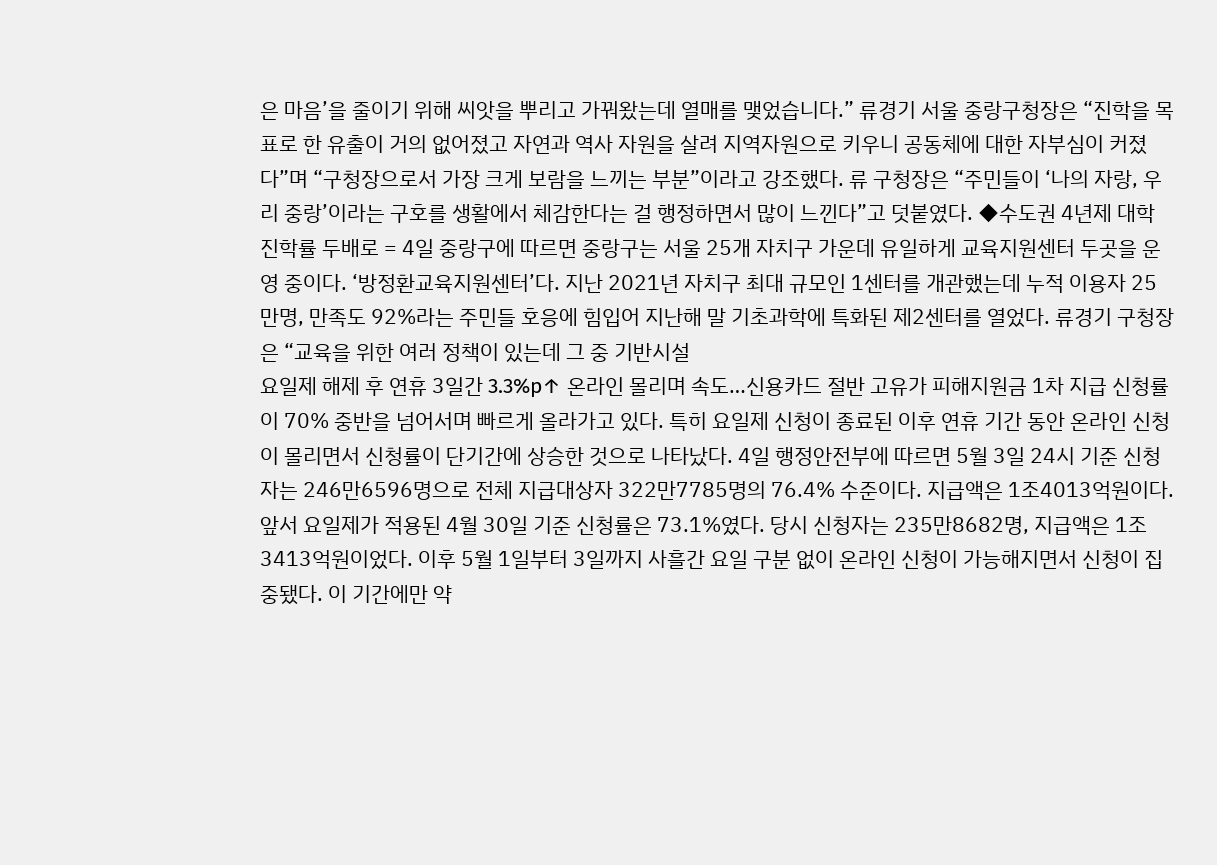은 마음’을 줄이기 위해 씨앗을 뿌리고 가꿔왔는데 열매를 맺었습니다.” 류경기 서울 중랑구청장은 “진학을 목표로 한 유출이 거의 없어졌고 자연과 역사 자원을 살려 지역자원으로 키우니 공동체에 대한 자부심이 커졌다”며 “구청장으로서 가장 크게 보람을 느끼는 부분”이라고 강조했다. 류 구청장은 “주민들이 ‘나의 자랑, 우리 중랑’이라는 구호를 생활에서 체감한다는 걸 행정하면서 많이 느낀다”고 덧붙였다. ◆수도권 4년제 대학 진학률 두배로 = 4일 중랑구에 따르면 중랑구는 서울 25개 자치구 가운데 유일하게 교육지원센터 두곳을 운영 중이다. ‘방정환교육지원센터’다. 지난 2021년 자치구 최대 규모인 1센터를 개관했는데 누적 이용자 25만명, 만족도 92%라는 주민들 호응에 힘입어 지난해 말 기초과학에 특화된 제2센터를 열었다. 류경기 구청장은 “교육을 위한 여러 정책이 있는데 그 중 기반시설
요일제 해제 후 연휴 3일간 3.3%p↑ 온라인 몰리며 속도…신용카드 절반 고유가 피해지원금 1차 지급 신청률이 70% 중반을 넘어서며 빠르게 올라가고 있다. 특히 요일제 신청이 종료된 이후 연휴 기간 동안 온라인 신청이 몰리면서 신청률이 단기간에 상승한 것으로 나타났다. 4일 행정안전부에 따르면 5월 3일 24시 기준 신청자는 246만6596명으로 전체 지급대상자 322만7785명의 76.4% 수준이다. 지급액은 1조4013억원이다. 앞서 요일제가 적용된 4월 30일 기준 신청률은 73.1%였다. 당시 신청자는 235만8682명, 지급액은 1조3413억원이었다. 이후 5월 1일부터 3일까지 사흘간 요일 구분 없이 온라인 신청이 가능해지면서 신청이 집중됐다. 이 기간에만 약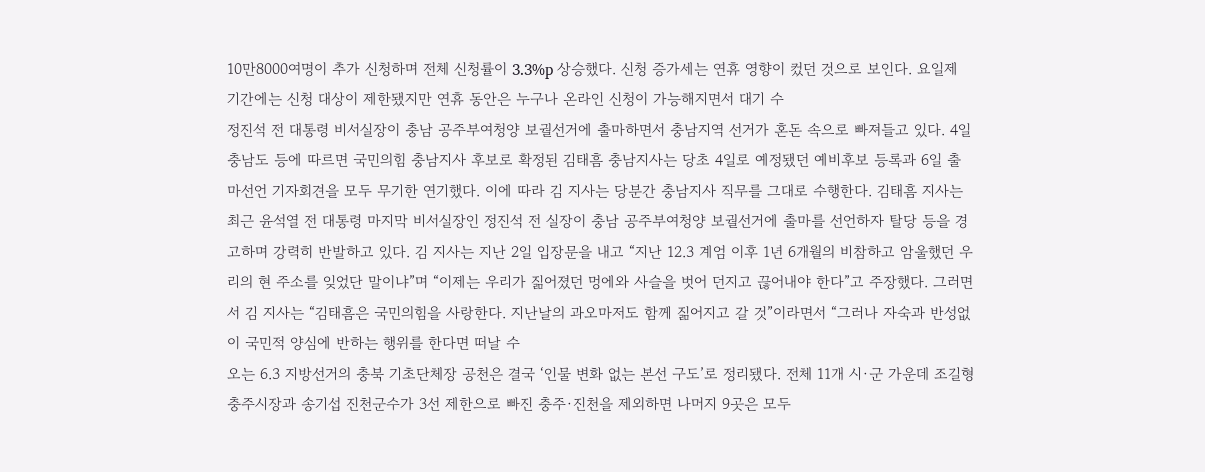10만8000여명이 추가 신청하며 전체 신청률이 3.3%p 상승했다. 신청 증가세는 연휴 영향이 컸던 것으로 보인다. 요일제 기간에는 신청 대상이 제한됐지만 연휴 동안은 누구나 온라인 신청이 가능해지면서 대기 수
정진석 전 대통령 비서실장이 충남 공주부여청양 보궐선거에 출마하면서 충남지역 선거가 혼돈 속으로 빠져들고 있다. 4일 충남도 등에 따르면 국민의힘 충남지사 후보로 확정된 김태흠 충남지사는 당초 4일로 예정됐던 예비후보 등록과 6일 출마선언 기자회견을 모두 무기한 연기했다. 이에 따라 김 지사는 당분간 충남지사 직무를 그대로 수행한다. 김태흠 지사는 최근 윤석열 전 대통령 마지막 비서실장인 정진석 전 실장이 충남 공주부여청양 보궐선거에 출마를 선언하자 탈당 등을 경고하며 강력히 반발하고 있다. 김 지사는 지난 2일 입장문을 내고 “지난 12.3 계엄 이후 1년 6개월의 비참하고 암울했던 우리의 현 주소를 잊었단 말이냐”며 “이제는 우리가 짊어졌던 멍에와 사슬을 벗어 던지고 끊어내야 한다”고 주장했다. 그러면서 김 지사는 “김태흠은 국민의힘을 사랑한다. 지난날의 과오마저도 함께 짊어지고 갈 것”이라면서 “그러나 자숙과 반성없이 국민적 양심에 반하는 행위를 한다면 떠날 수
오는 6.3 지방선거의 충북 기초단체장 공천은 결국 ‘인물 변화 없는 본선 구도’로 정리됐다. 전체 11개 시·군 가운데 조길형 충주시장과 송기섭 진천군수가 3선 제한으로 빠진 충주·진천을 제외하면 나머지 9곳은 모두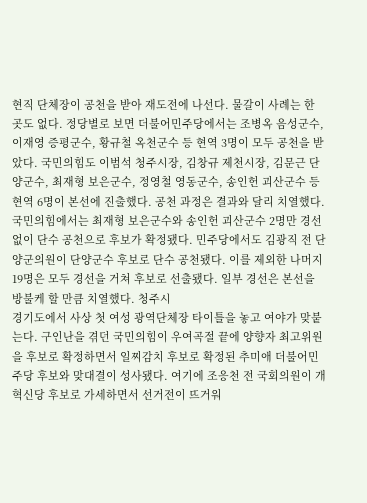현직 단체장이 공천을 받아 재도전에 나선다. 물갈이 사례는 한 곳도 없다. 정당별로 보면 더불어민주당에서는 조병옥 음성군수, 이재영 증평군수, 황규철 옥천군수 등 현역 3명이 모두 공천을 받았다. 국민의힘도 이범석 청주시장, 김창규 제천시장, 김문근 단양군수, 최재형 보은군수, 정영철 영동군수, 송인헌 괴산군수 등 현역 6명이 본선에 진출했다. 공천 과정은 결과와 달리 치열했다. 국민의힘에서는 최재형 보은군수와 송인헌 괴산군수 2명만 경선 없이 단수 공천으로 후보가 확정됐다. 민주당에서도 김광직 전 단양군의원이 단양군수 후보로 단수 공천됐다. 이를 제외한 나머지 19명은 모두 경선을 거쳐 후보로 선출됐다. 일부 경선은 본선을 방불케 할 만큼 치열했다. 청주시
경기도에서 사상 첫 여성 광역단체장 타이틀을 놓고 여야가 맞붙는다. 구인난을 겪던 국민의힘이 우여곡절 끝에 양향자 최고위원을 후보로 확정하면서 일찌감치 후보로 확정된 추미애 더불어민주당 후보와 맞대결이 성사됐다. 여기에 조응천 전 국회의원이 개혁신당 후보로 가세하면서 선거전이 뜨거워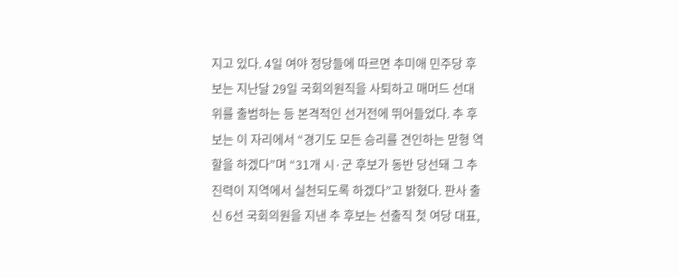지고 있다. 4일 여야 정당들에 따르면 추미애 민주당 후보는 지난달 29일 국회의원직을 사퇴하고 매머드 선대위를 출범하는 등 본격적인 선거전에 뛰어들었다. 추 후보는 이 자리에서 “경기도 모든 승리를 견인하는 맏형 역할을 하겠다”며 “31개 시·군 후보가 동반 당선돼 그 추진력이 지역에서 실천되도록 하겠다”고 밝혔다. 판사 출신 6선 국회의원을 지낸 추 후보는 선출직 첫 여당 대표,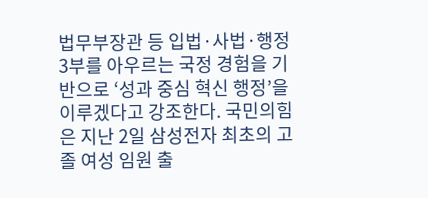법무부장관 등 입법·사법·행정 3부를 아우르는 국정 경험을 기반으로 ‘성과 중심 혁신 행정’을 이루겠다고 강조한다. 국민의힘은 지난 2일 삼성전자 최초의 고졸 여성 임원 출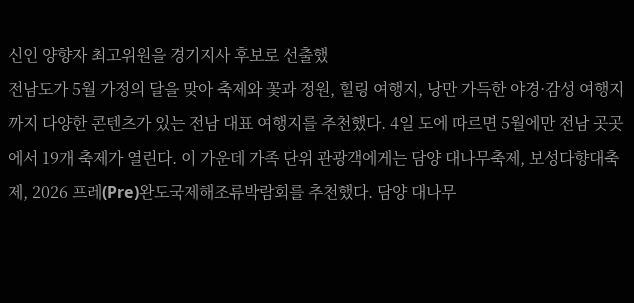신인 양향자 최고위원을 경기지사 후보로 선출했
전남도가 5월 가정의 달을 맞아 축제와 꽃과 정원, 힐링 여행지, 낭만 가득한 야경·감성 여행지까지 다양한 콘텐츠가 있는 전남 대표 여행지를 추천했다. 4일 도에 따르면 5월에만 전남 곳곳에서 19개 축제가 열린다. 이 가운데 가족 단위 관광객에게는 담양 대나무축제, 보성다향대축제, 2026 프레(Pre)완도국제해조류박람회를 추천했다. 담양 대나무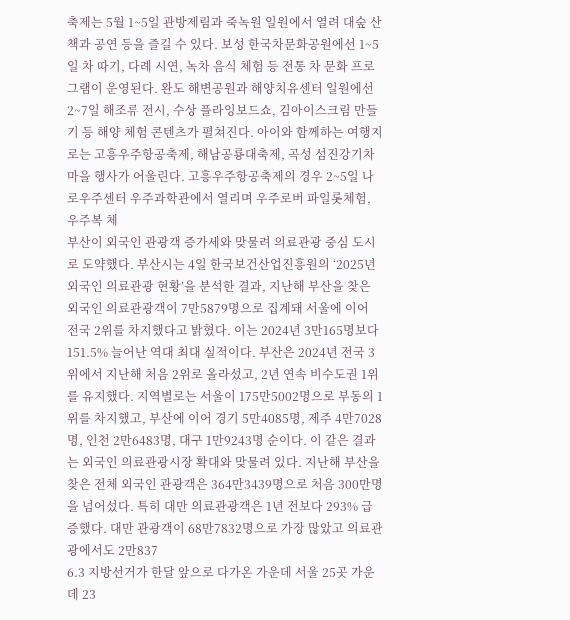축제는 5월 1~5일 관방제림과 죽녹원 일원에서 열려 대숲 산책과 공연 등을 즐길 수 있다. 보성 한국차문화공원에선 1~5일 차 따기, 다례 시연, 녹차 음식 체험 등 전통 차 문화 프로그램이 운영된다. 완도 해변공원과 해양치유센터 일원에선 2~7일 해조류 전시, 수상 플라잉보드쇼, 김아이스크림 만들기 등 해양 체험 콘텐츠가 펼쳐진다. 아이와 함께하는 여행지로는 고흥우주항공축제, 해남공룡대축제, 곡성 섬진강기차마을 행사가 어울린다. 고흥우주항공축제의 경우 2~5일 나로우주센터 우주과학관에서 열리며 우주로버 파일롯체험, 우주복 체
부산이 외국인 관광객 증가세와 맞물려 의료관광 중심 도시로 도약했다. 부산시는 4일 한국보건산업진흥원의 ‘2025년 외국인 의료관광 현황’을 분석한 결과, 지난해 부산을 찾은 외국인 의료관광객이 7만5879명으로 집계돼 서울에 이어 전국 2위를 차지했다고 밝혔다. 이는 2024년 3만165명보다 151.5% 늘어난 역대 최대 실적이다. 부산은 2024년 전국 3위에서 지난해 처음 2위로 올라섰고, 2년 연속 비수도권 1위를 유지했다. 지역별로는 서울이 175만5002명으로 부동의 1위를 차지했고, 부산에 이어 경기 5만4085명, 제주 4만7028명, 인천 2만6483명, 대구 1만9243명 순이다. 이 같은 결과는 외국인 의료관광시장 확대와 맞물려 있다. 지난해 부산을 찾은 전체 외국인 관광객은 364만3439명으로 처음 300만명을 넘어섰다. 특히 대만 의료관광객은 1년 전보다 293% 급증했다. 대만 관광객이 68만7832명으로 가장 많았고 의료관광에서도 2만837
6.3 지방선거가 한달 앞으로 다가온 가운데 서울 25곳 가운데 23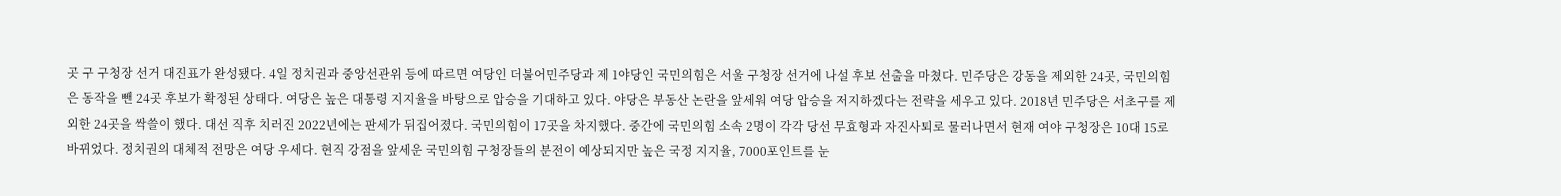곳 구 구청장 선거 대진표가 완성됐다. 4일 정치권과 중앙선관위 등에 따르면 여당인 더불어민주당과 제 1야당인 국민의힘은 서울 구청장 선거에 나설 후보 선출을 마쳤다. 민주당은 강동을 제외한 24곳, 국민의힘은 동작을 뺀 24곳 후보가 확정된 상태다. 여당은 높은 대통령 지지율을 바탕으로 압승을 기대하고 있다. 야당은 부동산 논란을 앞세워 여당 압승을 저지하겠다는 전략을 세우고 있다. 2018년 민주당은 서초구를 제외한 24곳을 싹쓸이 했다. 대선 직후 치러진 2022년에는 판세가 뒤집어졌다. 국민의힘이 17곳을 차지했다. 중간에 국민의힘 소속 2명이 각각 당선 무효형과 자진사퇴로 물러나면서 현재 여야 구청장은 10대 15로 바뀌었다. 정치권의 대체적 전망은 여당 우세다. 현직 강점을 앞세운 국민의힘 구청장들의 분전이 예상되지만 높은 국정 지지율, 7000포인트를 눈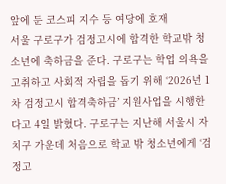앞에 둔 코스피 지수 등 여당에 호재
서울 구로구가 검정고시에 합격한 학교밖 청소년에 축하금을 준다. 구로구는 학업 의욕을 고취하고 사회적 자립을 돕기 위해 ‘2026년 1차 검정고시 합격축하금’ 지원사업을 시행한다고 4일 밝혔다. 구로구는 지난해 서울시 자치구 가운데 처음으로 학교 밖 청소년에게 ‘검정고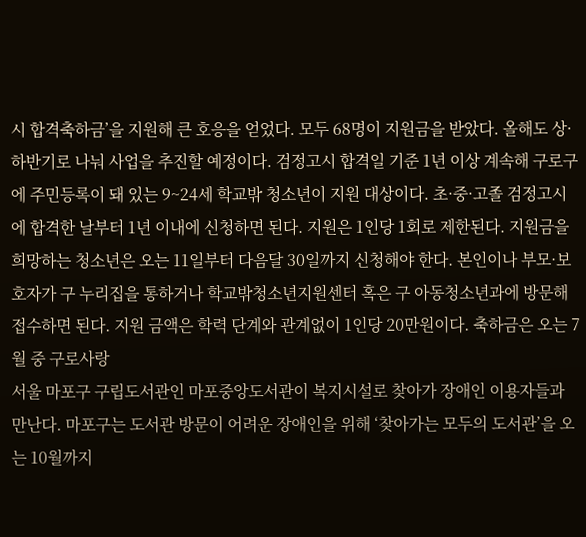시 합격축하금’을 지원해 큰 호응을 얻었다. 모두 68명이 지원금을 받았다. 올해도 상·하반기로 나눠 사업을 추진할 예정이다. 검정고시 합격일 기준 1년 이상 계속해 구로구에 주민등록이 돼 있는 9~24세 학교밖 청소년이 지원 대상이다. 초·중·고졸 검정고시에 합격한 날부터 1년 이내에 신청하면 된다. 지원은 1인당 1회로 제한된다. 지원금을 희망하는 청소년은 오는 11일부터 다음달 30일까지 신청해야 한다. 본인이나 부모·보호자가 구 누리집을 통하거나 학교밖청소년지원센터 혹은 구 아동청소년과에 방문해 접수하면 된다. 지원 금액은 학력 단계와 관계없이 1인당 20만원이다. 축하금은 오는 7월 중 구로사랑
서울 마포구 구립도서관인 마포중앙도서관이 복지시설로 찾아가 장애인 이용자들과 만난다. 마포구는 도서관 방문이 어려운 장애인을 위해 ‘찾아가는 모두의 도서관’을 오는 10월까지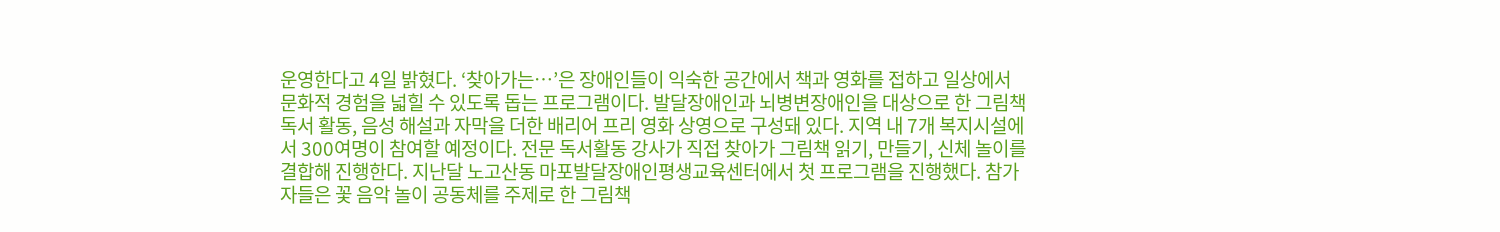운영한다고 4일 밝혔다. ‘찾아가는…’은 장애인들이 익숙한 공간에서 책과 영화를 접하고 일상에서 문화적 경험을 넓힐 수 있도록 돕는 프로그램이다. 발달장애인과 뇌병변장애인을 대상으로 한 그림책 독서 활동, 음성 해설과 자막을 더한 배리어 프리 영화 상영으로 구성돼 있다. 지역 내 7개 복지시설에서 300여명이 참여할 예정이다. 전문 독서활동 강사가 직접 찾아가 그림책 읽기, 만들기, 신체 놀이를 결합해 진행한다. 지난달 노고산동 마포발달장애인평생교육센터에서 첫 프로그램을 진행했다. 참가자들은 꽃 음악 놀이 공동체를 주제로 한 그림책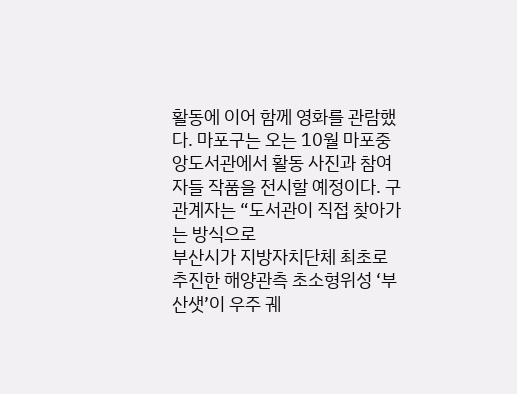활동에 이어 함께 영화를 관람했다. 마포구는 오는 10월 마포중앙도서관에서 활동 사진과 참여자들 작품을 전시할 예정이다. 구 관계자는 “도서관이 직접 찾아가는 방식으로
부산시가 지방자치단체 최초로 추진한 해양관측 초소형위성 ‘부산샛’이 우주 궤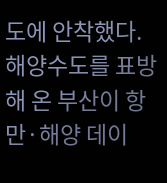도에 안착했다. 해양수도를 표방해 온 부산이 항만·해양 데이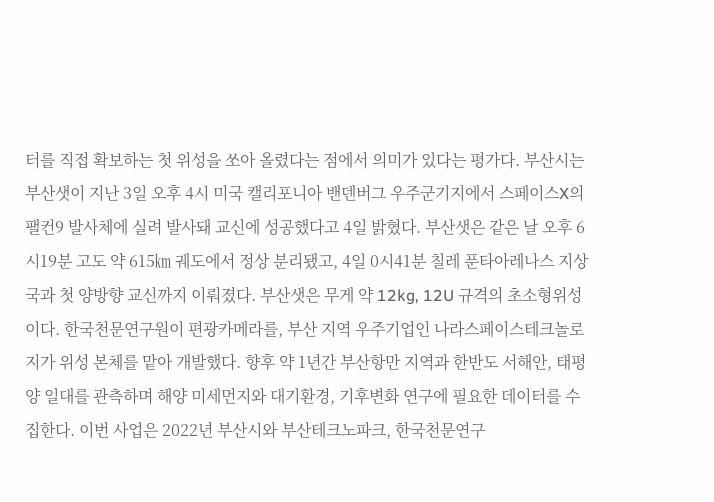터를 직접 확보하는 첫 위성을 쏘아 올렸다는 점에서 의미가 있다는 평가다. 부산시는 부산샛이 지난 3일 오후 4시 미국 캘리포니아 밴덴버그 우주군기지에서 스페이스X의 팰컨9 발사체에 실려 발사돼 교신에 성공했다고 4일 밝혔다. 부산샛은 같은 날 오후 6시19분 고도 약 615㎞ 궤도에서 정상 분리됐고, 4일 0시41분 칠레 푼타아레나스 지상국과 첫 양방향 교신까지 이뤄졌다. 부산샛은 무게 약 12kg, 12U 규격의 초소형위성이다. 한국천문연구원이 편광카메라를, 부산 지역 우주기업인 나라스페이스테크놀로지가 위성 본체를 맡아 개발했다. 향후 약 1년간 부산항만 지역과 한반도 서해안, 태평양 일대를 관측하며 해양 미세먼지와 대기환경, 기후변화 연구에 필요한 데이터를 수집한다. 이번 사업은 2022년 부산시와 부산테크노파크, 한국천문연구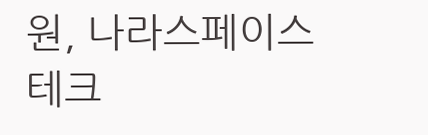원, 나라스페이스테크